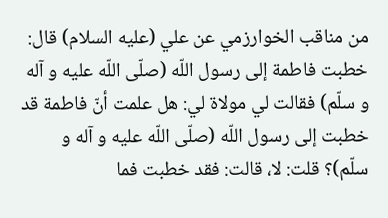من مناقب الخوارزمي عن علي (عليه السلام) قال: خطبت فاطمة إلى رسول اللّه (صلّى اللّه عليه و آله و سلّم) فقالت لي مولاة لي: هل علمت أنّ فاطمة قد خطبت إلى رسول اللّه (صلّى اللّه عليه و آله و سلّم)؟ قلت: لا، قالت: فقد خطبت فما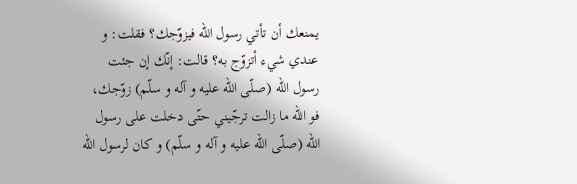يمنعك أن تأتي رسول اللّه فيزوّجك؟ فقلت: و عندي شيء أتزوّج به؟ قالت: إنّك إن جئت رسول اللّه (صلّى اللّه عليه و آله و سلّم) زوّجك، فو اللّه ما زالت ترجّيني حتّى دخلت على رسول اللّه (صلّى اللّه عليه و آله و سلّم) و كان لرسول اللّه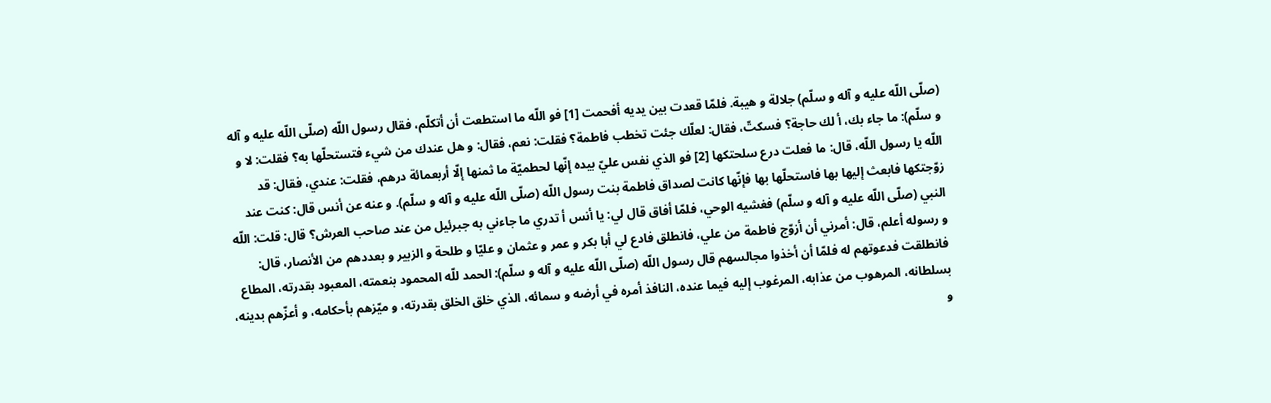(صلّى اللّه عليه و آله و سلّم) جلالة و هيبة. فلمّا قعدت بين يديه أفحمت [1] فو اللّه ما استطعت أن أتكلّم، فقال رسول اللّه (صلّى اللّه عليه و آله و سلّم): ما جاء بك، أ لك حاجة؟ فسكتّ، فقال: لعلّك جئت تخطب فاطمة؟ فقلت: نعم، فقال: و هل عندك من شيء فتستحلّها به؟ فقلت: لا و اللّه يا رسول اللّه، قال: ما فعلت درع سلحتكها [2] فو الذي نفس عليّ بيده إنّها لحطميّة ما ثمنها إلّا أربعمائة درهم، فقلت: عندي، فقال: قد زوّجتكها فابعث إليها بها فاستحلّها بها فإنّها كانت لصداق فاطمة بنت رسول اللّه (صلّى اللّه عليه و آله و سلّم). و عنه عن أنس قال: كنت عند النبي (صلّى اللّه عليه و آله و سلّم) فغشيه الوحي، فلمّا أفاق قال لي: يا أنس أ تدري ما جاءني به جبرئيل من عند صاحب العرش؟ قال: قلت: اللّه و رسوله أعلم، قال: أمرني أن أزوّج فاطمة من علي، فانطلق فادع لي أبا بكر و عمر و عثمان و عليّا و طلحة و الزبير و بعددهم من الأنصار، قال: فانطلقت فدعوتهم له فلمّا أن أخذوا مجالسهم قال رسول اللّه (صلّى اللّه عليه و آله و سلّم): الحمد للّه المحمود بنعمته، المعبود بقدرته، المطاع بسلطانه، المرهوب من عذابه، المرغوب إليه فيما عنده، النافذ أمره في أرضه و سمائه، الذي خلق الخلق بقدرته، و ميّزهم بأحكامه، و أعزّهم بدينه، و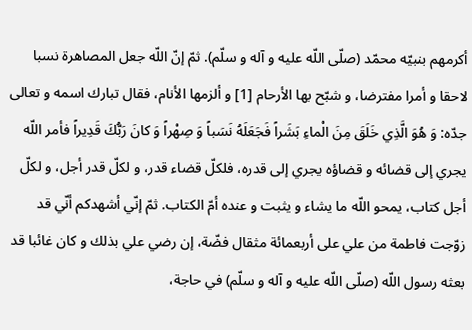أكرمهم بنبيّه محمّد (صلّى اللّه عليه و آله و سلّم). ثمّ إنّ اللّه جعل المصاهرة نسبا لاحقا و أمرا مفترضا، و شبّح بها الأرحام [1] و ألزمها الأنام، فقال تبارك اسمه و تعالى جدّه: وَ هُوَ الَّذِي خَلَقَ مِنَ الْماءِ بَشَراً فَجَعَلَهُ نَسَباً وَ صِهْراً وَ كانَ رَبُّكَ قَدِيراً فأمر اللّه يجري إلى قضائه و قضاؤه يجري إلى قدره، فلكلّ قضاء قدر، و لكلّ قدر أجل، و لكلّ أجل كتاب، يمحو اللّه ما يشاء و يثبت و عنده أمّ الكتاب. ثمّ إنّي أشهدكم أنّي قد زوّجت فاطمة من علي على أربعمائة مثقال فضّة، إن رضي علي بذلك و كان غائبا قد بعثه رسول اللّه (صلّى اللّه عليه و آله و سلّم) في حاجة،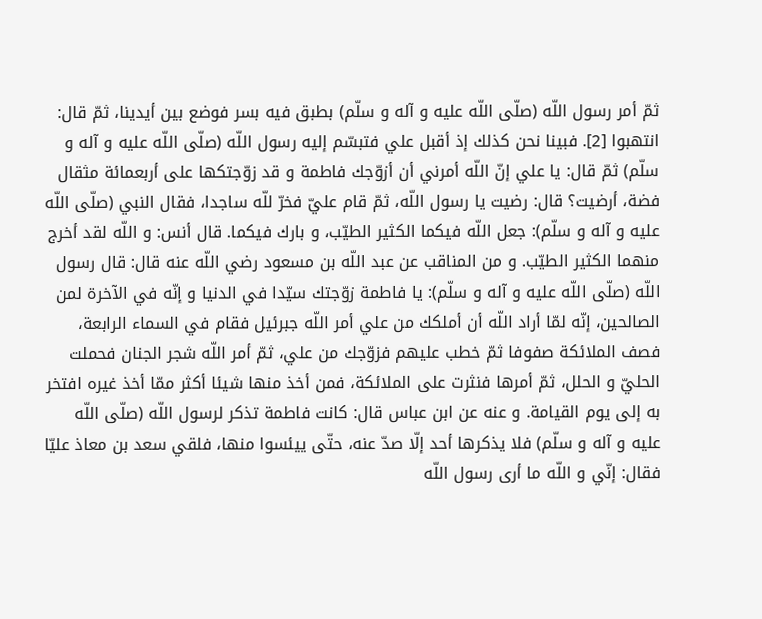ثمّ أمر رسول اللّه (صلّى اللّه عليه و آله و سلّم) بطبق فيه بسر فوضع بين أيدينا، ثمّ قال: انتهبوا [2]. فبينا نحن كذلك إذ أقبل علي فتبسّم إليه رسول اللّه (صلّى اللّه عليه و آله و سلّم) ثمّ قال: يا علي إنّ اللّه أمرني أن أزوّجك فاطمة و قد زوّجتكها على أربعمائة مثقال فضة، أرضيت؟ قال: رضيت يا رسول اللّه، ثمّ قام عليّ فخرّ للّه ساجدا، فقال النبي (صلّى اللّه عليه و آله و سلّم): جعل اللّه فيكما الكثير الطيّب، و بارك فيكما. قال أنس: و اللّه لقد أخرج منهما الكثير الطيّب. و من المناقب عن عبد اللّه بن مسعود رضي اللّه عنه قال: قال رسول اللّه (صلّى اللّه عليه و آله و سلّم): يا فاطمة زوّجتك سيّدا في الدنيا و إنّه في الآخرة لمن الصالحين، إنّه لمّا أراد اللّه أن أملكك من علي أمر اللّه جبرئيل فقام في السماء الرابعة، فصف الملائكة صفوفا ثمّ خطب عليهم فزوّجك من علي، ثمّ أمر اللّه شجر الجنان فحملت الحليّ و الحلل، ثمّ أمرها فنثرت على الملائكة، فمن أخذ منها شيئا أكثر ممّا أخذ غيره افتخر به إلى يوم القيامة. و عنه عن ابن عباس قال: كانت فاطمة تذكر لرسول اللّه (صلّى اللّه عليه و آله و سلّم) فلا يذكرها أحد إلّا صدّ عنه، حتّى ييئسوا منها، فلقي سعد بن معاذ عليّا فقال: إنّي و اللّه ما أرى رسول اللّه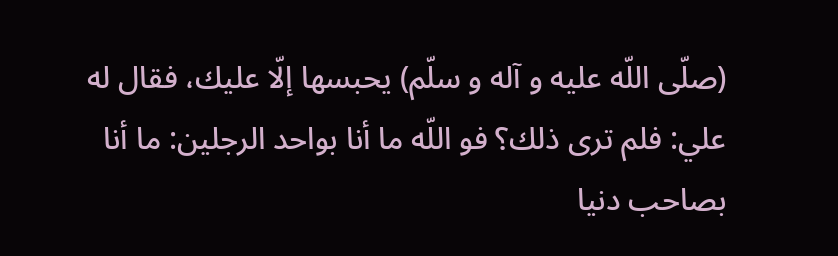(صلّى اللّه عليه و آله و سلّم) يحبسها إلّا عليك، فقال له علي: فلم ترى ذلك؟ فو اللّه ما أنا بواحد الرجلين: ما أنا بصاحب دنيا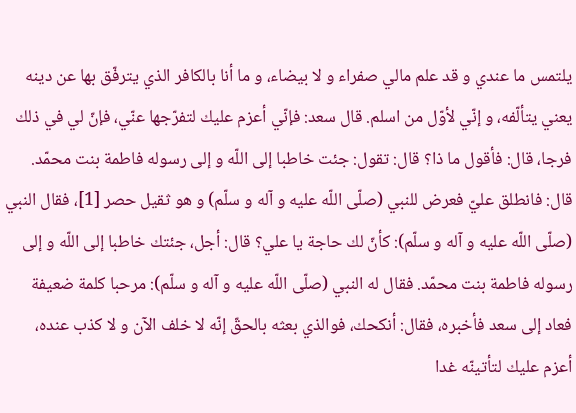يلتمس ما عندي و قد علم مالي صفراء و لا بيضاء، و ما أنا بالكافر الذي يترفّق بها عن دينه يعني يتألّفه، و إنّي لأوّل من اسلم. قال سعد: فإنّي أعزم عليك لتفرّجها عنّي، فإنّ لي في ذلك فرجا، قال: فأقول ما ذا؟ قال: تقول: جئت خاطبا إلى اللّه و إلى رسوله فاطمة بنت محمّد. قال: فانطلق عليّ فعرض للنبي (صلّى اللّه عليه و آله و سلّم) و هو ثقيل حصر [1]، فقال النبي (صلّى اللّه عليه و آله و سلّم): كأنّ لك حاجة يا علي؟ قال: أجل، جئتك خاطبا إلى اللّه و إلى رسوله فاطمة بنت محمّد. فقال له النبي (صلّى اللّه عليه و آله و سلّم): مرحبا كلمة ضعيفة فعاد إلى سعد فأخبره، فقال: أنكحك، فوالذي بعثه بالحقّ إنّه لا خلف الآن و لا كذب عنده، أعزم عليك لتأتينّه غدا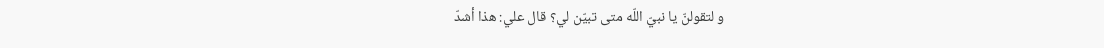و لتقولنّ يا نبيّ اللّه متى تبيّن لي؟ قال علي: هذا أشدّ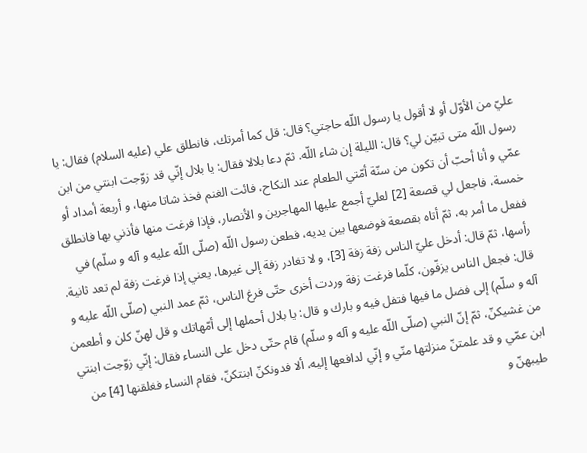عليّ من الأوّل أو لا أقول يا رسول اللّه حاجتي؟ قال: قل كما أمرتك، فانطلق علي (عليه السلام) فقال: يا رسول اللّه متى تبيّن لي؟ قال: الليلة إن شاء اللّه. ثمّ دعا بلالا فقال: يا بلال إنّي قد زوّجت ابنتي من ابن عمّي و أنا أحبّ أن تكون من سنّة أمّتي الطعام عند النكاح، فائت الغنم فخذ شاتا منها، و أربعة أمداد أو خمسة، فاجعل لي قصعة [2] لعليّ أجمع عليها المهاجرين و الأنصار، فإذا فرغت منها فأذني بها فانطلق ففعل ما أمر به، ثمّ أتاه بقصعة فوضعها بين يديه، فطعن رسول اللّه (صلّى اللّه عليه و آله و سلّم) في رأسها، ثمّ قال: أدخل عليّ الناس زفة زفة [3]، و لا تغادر زفة إلى غيرها، يعني إذا فرغت زفة لم تعد ثانية. قال: فجعل الناس يزفّون، كلّما فرغت زفة وردت أخرى حتّى فرغ الناس، ثمّ عمد النبي (صلّى اللّه عليه و آله و سلّم) إلى فضل ما فيها فتفل فيه و بارك و قال: يا بلال أحملها إلى أمّهاتك و قل لهنّ كلن و أطعمن من غشيكنّ، ثمّ إنّ النبي (صلّى اللّه عليه و آله و سلّم) قام حتّى دخل على النساء فقال: إنّي زوّجت ابنتي ابن عمّي و قد علمتنّ منزلتها منّي و إنّي لدافعها إليه، ألا فدونكنّ ابنتكنّ، فقام النساء فغلقنها [4] من طيبهنّ و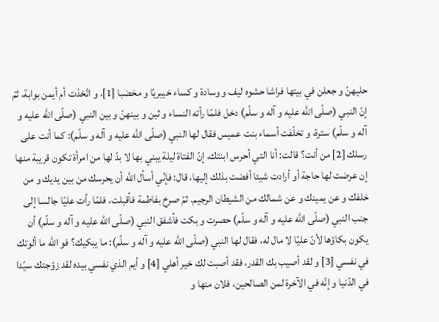حليهنّ و جعلن في بيتها فراشا حشوه ليف و وسادة و كساء خيبريّا و مخضبا [1]، و اتّخذت أم أيمن بوابة، ثمّ إنّ النبي (صلّى اللّه عليه و آله و سلّم) دخل فلمّا رأته النساء و ثبن و بينهنّ و بين النبي (صلّى اللّه عليه و آله و سلّم) سترة، و تخلّفت أسماء بنت عميس فقال لها النبي (صلّى اللّه عليه و آله و سلّم): كما أنت على رسلك [2] من أنت؟ قالت: أنا التي أحرس ابنتك، إنّ الفتاة ليلة يبني بها لا بدّ لها من امرأة تكون قريبة منها إن عرضت لها حاجة أو أرادت شيئا أفضت بذلك إليها، قال: فإنّي أسأل اللّه أن يحرسك من بين يديك و من خلفك و عن يمينك و عن شمالك من الشيطان الرجيم. ثمّ صرخ بفاطمة فأقبلت، فلمّا رأت عليّا جالسا إلى جنب النبي (صلّى اللّه عليه و آله و سلّم) حصرت و بكت فأشفق النبي (صلّى اللّه عليه و آله و سلّم) أن يكون بكاؤها لأنّ عليّا لا مال له، فقال لها النبي (صلّى اللّه عليه و آله و سلّم): ما يبكيك؟ فو اللّه ما ألوتك في نفسي [3] و لقد أصيب بك القدر، فقد أصبت لك خير أهلي [4] و أيم الذي نفسي بيده لقد زوّجتك سيّدا في الدّنيا و إنّه في الآخرة لمن الصالحين، فلان منها و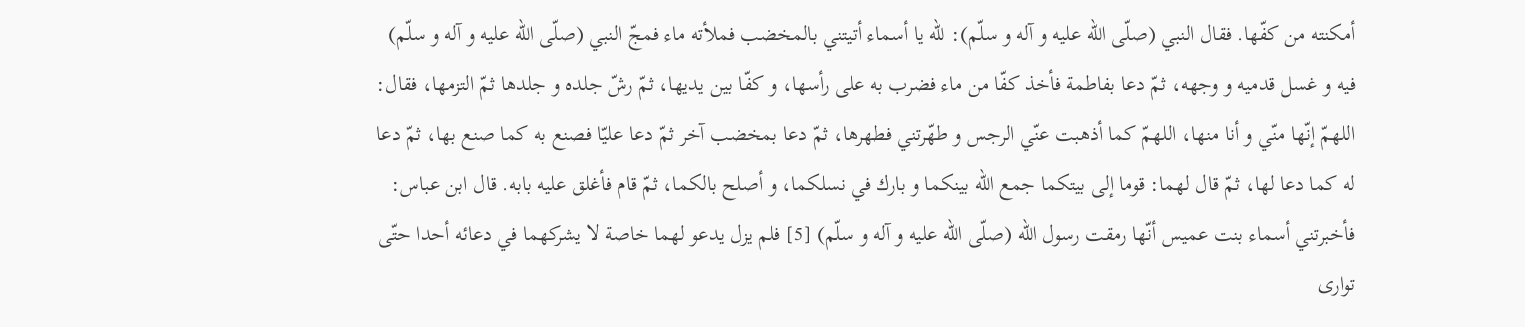أمكنته من كفّها. فقال النبي (صلّى اللّه عليه و آله و سلّم): للّه يا أسماء أتيتني بالمخضب فملأته ماء فمجّ النبي (صلّى اللّه عليه و آله و سلّم) فيه و غسل قدميه و وجهه، ثمّ دعا بفاطمة فأخذ كفّا من ماء فضرب به على رأسها، و كفّا بين يديها، ثمّ رشّ جلده و جلدها ثمّ التزمها، فقال: اللهمّ إنّها منّي و أنا منها، اللهمّ كما أذهبت عنّي الرجس و طهّرتني فطهرها، ثمّ دعا بمخضب آخر ثمّ دعا عليّا فصنع به كما صنع بها، ثمّ دعا له كما دعا لها، ثمّ قال لهما: قوما إلى بيتكما جمع اللّه بينكما و بارك في نسلكما، و أصلح بالكما، ثمّ قام فأغلق عليه بابه. قال ابن عباس: فأخبرتني أسماء بنت عميس أنّها رمقت رسول اللّه (صلّى اللّه عليه و آله و سلّم) [5] فلم يزل يدعو لهما خاصة لا يشركهما في دعائه أحدا حتّى توارى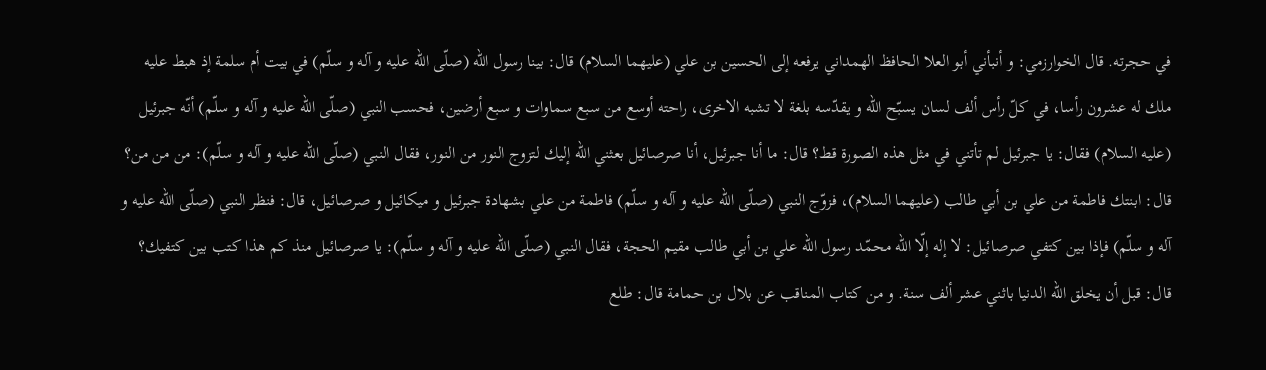في حجرته. قال الخوارزمي: و أنبأني أبو العلا الحافظ الهمداني يرفعه إلى الحسين بن علي (عليهما السلام) قال: بينا رسول اللّه (صلّى اللّه عليه و آله و سلّم) في بيت أم سلمة إذ هبط عليه ملك له عشرون رأسا، في كلّ رأس ألف لسان يسبّح اللّه و يقدّسه بلغة لا تشبه الاخرى، راحته أوسع من سبع سماوات و سبع أرضين، فحسب النبي (صلّى اللّه عليه و آله و سلّم) أنّه جبرئيل (عليه السلام) فقال: يا جبرئيل لم تأتني في مثل هذه الصورة قط؟ قال: ما أنا جبرئيل، أنا صرصائيل بعثني اللّه إليك لتزوج النور من النور، فقال النبي (صلّى اللّه عليه و آله و سلّم): من من من؟ قال: ابنتك فاطمة من علي بن أبي طالب (عليهما السلام)، فزوّج النبي (صلّى اللّه عليه و آله و سلّم) فاطمة من علي بشهادة جبرئيل و ميكائيل و صرصائيل، قال: فنظر النبي (صلّى اللّه عليه و آله و سلّم) فإذا بين كتفي صرصائيل: لا إله إلّا اللّه محمّد رسول اللّه علي بن أبي طالب مقيم الحجة، فقال النبي (صلّى اللّه عليه و آله و سلّم): يا صرصائيل منذ كم هذا كتب بين كتفيك؟ قال: قبل أن يخلق اللّه الدنيا باثني عشر ألف سنة. و من كتاب المناقب عن بلال بن حمامة قال: طلع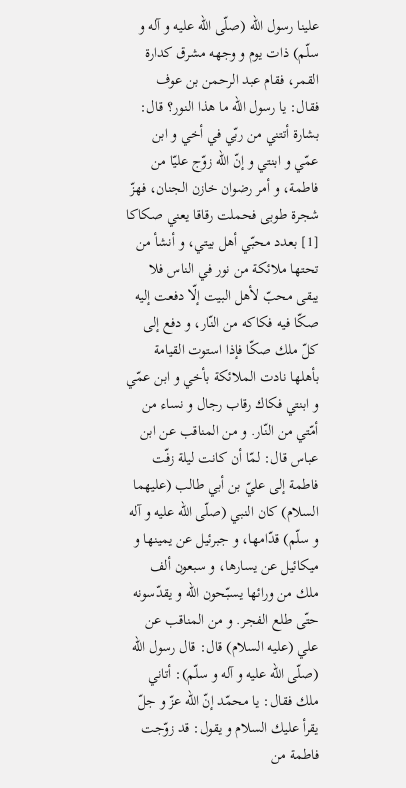علينا رسول اللّه (صلّى اللّه عليه و آله و سلّم) ذات يوم و وجهه مشرق كدارة القمر، فقام عبد الرحمن بن عوف فقال: يا رسول اللّه ما هذا النور؟ قال: بشارة أتتني من ربّي في أخي و ابن عمّي و ابنتي و إنّ اللّه زوّج عليّا من فاطمة، و أمر رضوان خازن الجنان، فهزّ شجرة طوبى فحملت رقاقا يعني صكاكا [1] بعدد محبّي أهل بيتي، و أنشأ من تحتها ملائكة من نور في الناس فلا يبقى محبّ لأهل البيت إلّا دفعت إليه صكّا فيه فكاكه من النّار، و دفع إلى كلّ ملك صكّا فإذا استوت القيامة بأهلها نادت الملائكة بأخي و ابن عمّي و ابنتي فكاك رقاب رجال و نساء من أمّتي من النّار. و من المناقب عن ابن عباس قال: لمّا أن كانت ليلة زفّت فاطمة إلى عليّ بن أبي طالب (عليهما السلام) كان النبي (صلّى اللّه عليه و آله و سلّم) قدّامها، و جبرئيل عن يمينها و ميكائيل عن يسارها، و سبعون ألف ملك من ورائها يسبّحون اللّه و يقدّسونه حتّى طلع الفجر. و من المناقب عن علي (عليه السلام) قال: قال رسول اللّه (صلّى اللّه عليه و آله و سلّم): أتاني ملك فقال: يا محمّد إنّ اللّه عزّ و جلّ يقرأ عليك السلام و يقول: قد زوّجت فاطمة من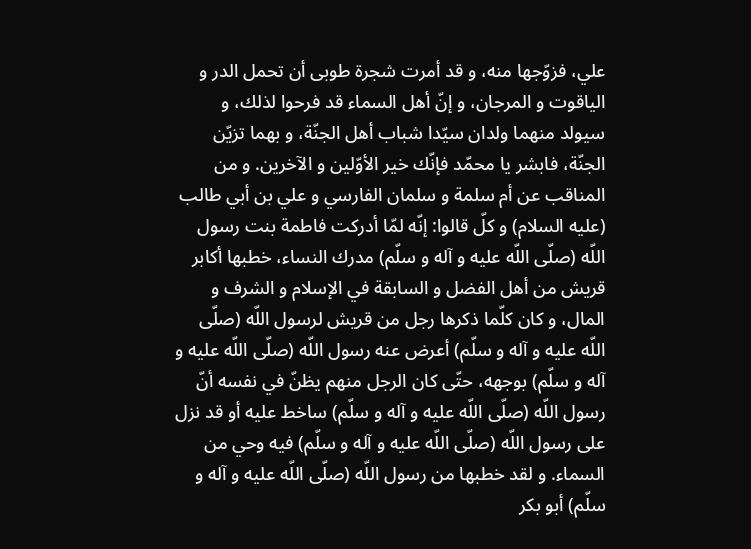علي، فزوّجها منه، و قد أمرت شجرة طوبى أن تحمل الدر و الياقوت و المرجان، و إنّ أهل السماء قد فرحوا لذلك، و سيولد منهما ولدان سيّدا شباب أهل الجنّة، و بهما تزيّن الجنّة، فابشر يا محمّد فإنّك خير الأوّلين و الآخرين. و من المناقب عن أم سلمة و سلمان الفارسي و علي بن أبي طالب (عليه السلام) و كلّ قالوا: إنّه لمّا أدركت فاطمة بنت رسول اللّه (صلّى اللّه عليه و آله و سلّم) مدرك النساء، خطبها أكابر قريش من أهل الفضل و السابقة في الإسلام و الشرف و المال، و كان كلّما ذكرها رجل من قريش لرسول اللّه (صلّى اللّه عليه و آله و سلّم) أعرض عنه رسول اللّه (صلّى اللّه عليه و آله و سلّم) بوجهه، حتّى كان الرجل منهم يظنّ في نفسه أنّ رسول اللّه (صلّى اللّه عليه و آله و سلّم) ساخط عليه أو قد نزل على رسول اللّه (صلّى اللّه عليه و آله و سلّم) فيه وحي من السماء. و لقد خطبها من رسول اللّه (صلّى اللّه عليه و آله و سلّم) أبو بكر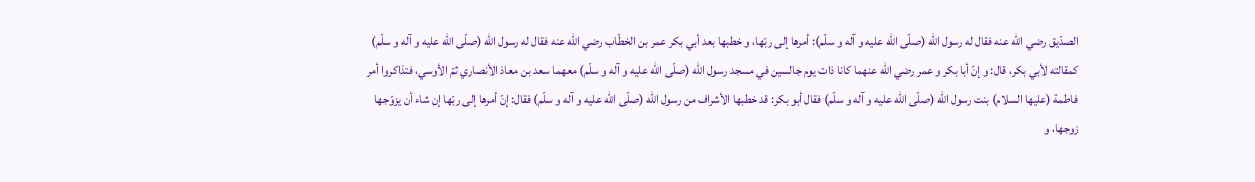الصدّيق رضي اللّه عنه فقال له رسول اللّه (صلّى اللّه عليه و آله و سلّم): أمرها إلى ربّها، و خطبها بعد أبي بكر عمر بن الخطّاب رضي اللّه عنه فقال له رسول اللّه (صلّى اللّه عليه و آله و سلّم) كمقالته لأبي بكر، قال: و إنّ أبا بكر و عمر رضي اللّه عنهما كانا ذات يوم جالسين في مسجد رسول اللّه (صلّى اللّه عليه و آله و سلّم) معهما سعد بن معاذ الأنصاري ثمّ الأوسي، فتذاكروا أمر فاطمة (عليها السلام) بنت رسول اللّه (صلّى اللّه عليه و آله و سلّم) فقال أبو بكر: قد خطبها الأشراف من رسول اللّه (صلّى اللّه عليه و آله و سلّم) فقال: إنّ أمرها إلى ربّها إن شاء أن يزوّجها زوجها، و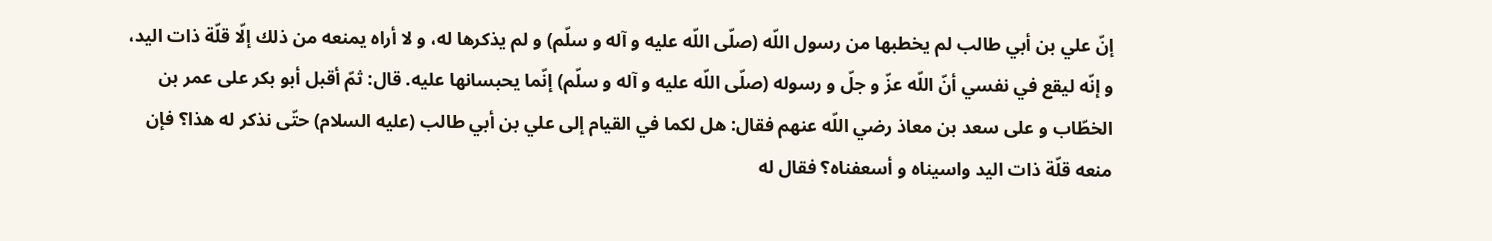إنّ علي بن أبي طالب لم يخطبها من رسول اللّه (صلّى اللّه عليه و آله و سلّم) و لم يذكرها له، و لا أراه يمنعه من ذلك إلّا قلّة ذات اليد، و إنّه ليقع في نفسي أنّ اللّه عزّ و جلّ و رسوله (صلّى اللّه عليه و آله و سلّم) إنّما يحبسانها عليه. قال: ثمّ أقبل أبو بكر على عمر بن الخطّاب و على سعد بن معاذ رضي اللّه عنهم فقال: هل لكما في القيام إلى علي بن أبي طالب (عليه السلام) حتّى نذكر له هذا؟ فإن منعه قلّة ذات اليد واسيناه و أسعفناه؟ فقال له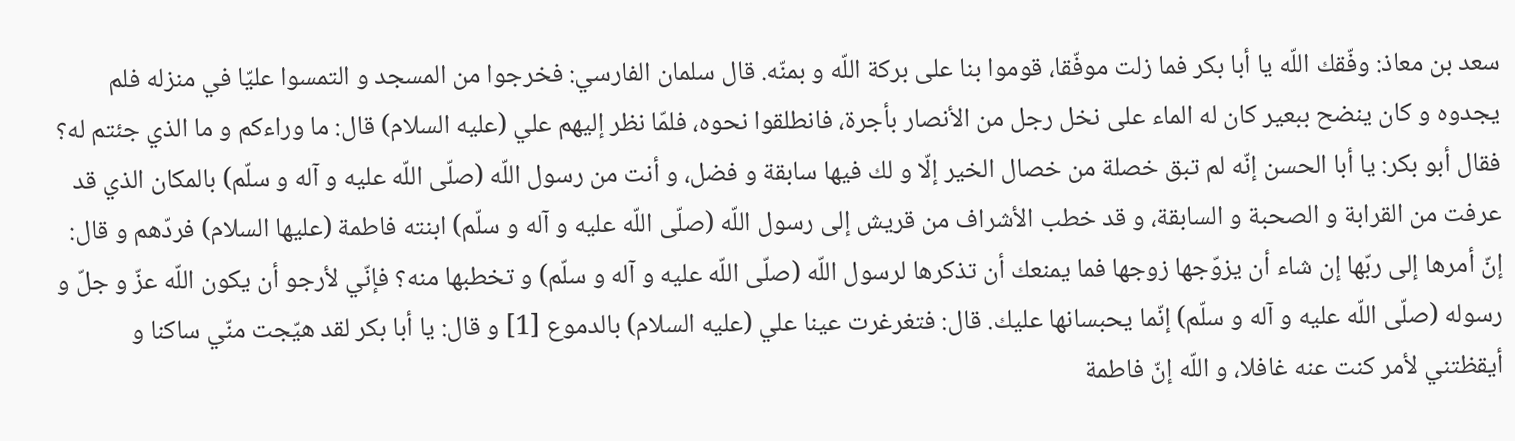سعد بن معاذ: وفّقك اللّه يا أبا بكر فما زلت موفّقا، قوموا بنا على بركة اللّه و بمنّه. قال سلمان الفارسي: فخرجوا من المسجد و التمسوا عليّا في منزله فلم يجدوه و كان ينضح ببعير كان له الماء على نخل رجل من الأنصار بأجرة، فانطلقوا نحوه، فلمّا نظر إليهم علي (عليه السلام) قال: ما وراءكم و ما الذي جئتم له؟ فقال أبو بكر: يا أبا الحسن إنّه لم تبق خصلة من خصال الخير إلّا و لك فيها سابقة و فضل، و أنت من رسول اللّه (صلّى اللّه عليه و آله و سلّم) بالمكان الذي قد عرفت من القرابة و الصحبة و السابقة، و قد خطب الأشراف من قريش إلى رسول اللّه (صلّى اللّه عليه و آله و سلّم) ابنته فاطمة (عليها السلام) فردّهم و قال: إنّ أمرها إلى ربّها إن شاء أن يزوّجها زوجها فما يمنعك أن تذكرها لرسول اللّه (صلّى اللّه عليه و آله و سلّم) و تخطبها منه؟ فإنّي لأرجو أن يكون اللّه عزّ و جلّ و رسوله (صلّى اللّه عليه و آله و سلّم) إنّما يحبسانها عليك. قال: فتغرغرت عينا علي (عليه السلام) بالدموع [1] و قال: يا أبا بكر لقد هيّجت منّي ساكنا و أيقظتني لأمر كنت عنه غافلا، و اللّه إنّ فاطمة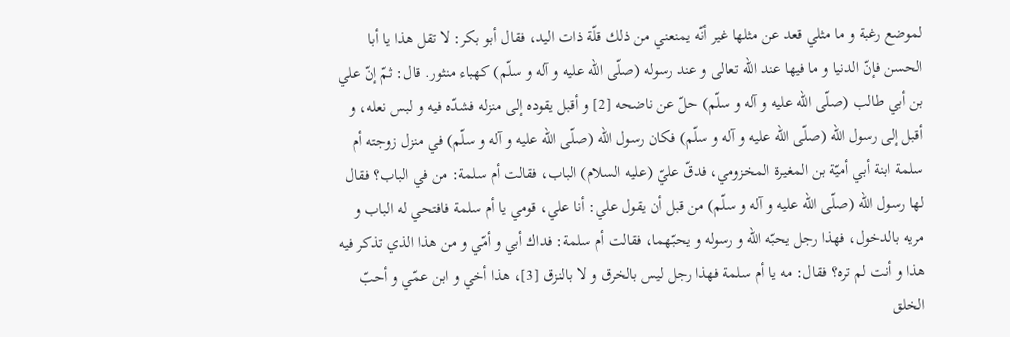لموضع رغبة و ما مثلي قعد عن مثلها غير أنّه يمنعني من ذلك قلّة ذات اليد، فقال أبو بكر: لا تقل هذا يا أبا الحسن فإنّ الدنيا و ما فيها عند اللّه تعالى و عند رسوله (صلّى اللّه عليه و آله و سلّم) كهباء منثور. قال: ثمّ إنّ علي بن أبي طالب (صلّى اللّه عليه و آله و سلّم) حلّ عن ناضحه [2] و أقبل يقوده إلى منزله فشدّه فيه و لبس نعله، و أقبل إلى رسول اللّه (صلّى اللّه عليه و آله و سلّم) فكان رسول اللّه (صلّى اللّه عليه و آله و سلّم) في منزل زوجته أم سلمة ابنة أبي أميّة بن المغيرة المخزومي، فدقّ عليّ (عليه السلام) الباب، فقالت أم سلمة: من في الباب؟ فقال لها رسول اللّه (صلّى اللّه عليه و آله و سلّم) من قبل أن يقول علي: أنا علي، قومي يا أم سلمة فافتحي له الباب و مريه بالدخول، فهذا رجل يحبّه اللّه و رسوله و يحبّهما، فقالت أم سلمة: فداك أبي و أمّي و من هذا الذي تذكر فيه هذا و أنت لم تره؟ فقال: مه يا أم سلمة فهذا رجل ليس بالخرق و لا بالنزق [3]، هذا أخي و ابن عمّي و أحبّ الخلق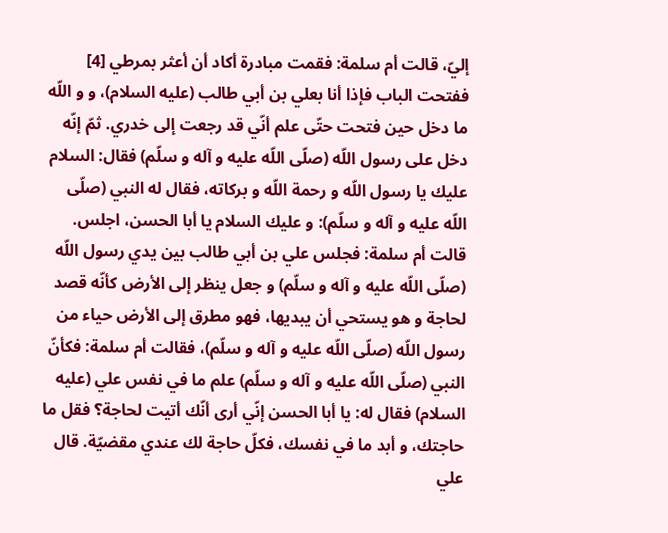إليّ، قالت أم سلمة: فقمت مبادرة أكاد أن أعثر بمرطي [4] ففتحت الباب فإذا أنا بعلي بن أبي طالب (عليه السلام)، و و اللّه ما دخل حين فتحت حتّى علم أنّي قد رجعت إلى خدري. ثمّ إنّه دخل على رسول اللّه (صلّى اللّه عليه و آله و سلّم) فقال: السلام عليك يا رسول اللّه و رحمة اللّه و بركاته، فقال له النبي (صلّى اللّه عليه و آله و سلّم): و عليك السلام يا أبا الحسن، اجلس. قالت أم سلمة: فجلس علي بن أبي طالب بين يدي رسول اللّه (صلّى اللّه عليه و آله و سلّم) و جعل ينظر إلى الأرض كأنّه قصد لحاجة و هو يستحي أن يبديها، فهو مطرق إلى الأرض حياء من رسول اللّه (صلّى اللّه عليه و آله و سلّم)، فقالت أم سلمة: فكأنّ النبي (صلّى اللّه عليه و آله و سلّم) علم ما في نفس علي (عليه السلام) فقال له: يا أبا الحسن إنّي أرى أنّك أتيت لحاجة؟ فقل ما حاجتك، و أبد ما في نفسك، فكلّ حاجة لك عندي مقضيّة. قال علي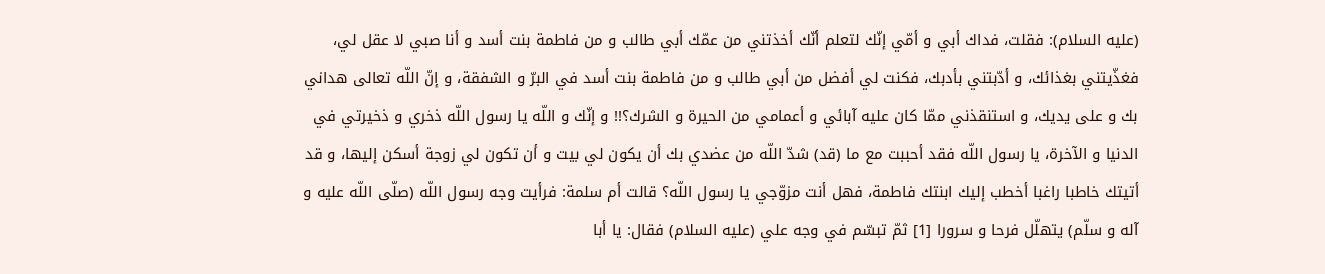(عليه السلام): فقلت، فداك أبي و أمّي إنّك لتعلم أنّك أخذتني من عمّك أبي طالب و من فاطمة بنت أسد و أنا صبي لا عقل لي، فغذّيتني بغذائك، و أدّبتني بأدبك، فكنت لي أفضل من أبي طالب و من فاطمة بنت أسد في البرّ و الشفقة، و إنّ اللّه تعالى هداني بك و على يديك، و استنقذني ممّا كان عليه آبائي و أعمامي من الحيرة و الشرك؟!! و إنّك و اللّه يا رسول اللّه ذخري و ذخيرتي في الدنيا و الآخرة، يا رسول اللّه فقد أحببت مع ما (قد) شدّ اللّه من عضدي بك أن يكون لي بيت و أن تكون لي زوجة أسكن إليها، و قد أتيتك خاطبا راغبا أخطب إليك ابنتك فاطمة، فهل أنت مزوّجي يا رسول اللّه؟ قالت أم سلمة: فرأيت وجه رسول اللّه (صلّى اللّه عليه و آله و سلّم) يتهلّل فرحا و سرورا [1] ثمّ تبسّم في وجه علي (عليه السلام) فقال: يا أبا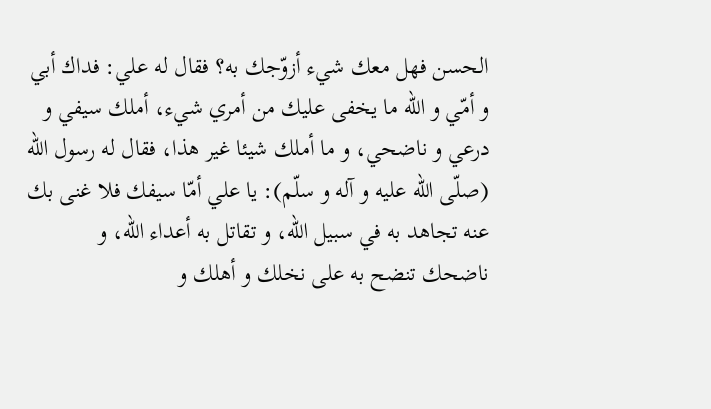الحسن فهل معك شيء أزوّجك به؟ فقال له علي: فداك أبي و أمّي و اللّه ما يخفى عليك من أمري شيء، أملك سيفي و درعي و ناضحي، و ما أملك شيئا غير هذا، فقال له رسول اللّه (صلّى اللّه عليه و آله و سلّم): يا علي أمّا سيفك فلا غنى بك عنه تجاهد به في سبيل اللّه، و تقاتل به أعداء اللّه، و ناضحك تنضح به على نخلك و أهلك و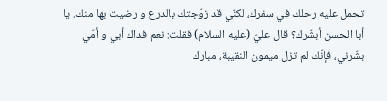تحمل عليه رحلك في سفرك، لكنّي قد زوّجتك بالدرع و رضيت بها منك. يا أبا الحسن أبشّرك؟ قال عليّ (عليه السلام) فقلت: نعم فداك أبي و أمّي بشّرني، فإنّك لم تزل ميمون النقيبة، مبارك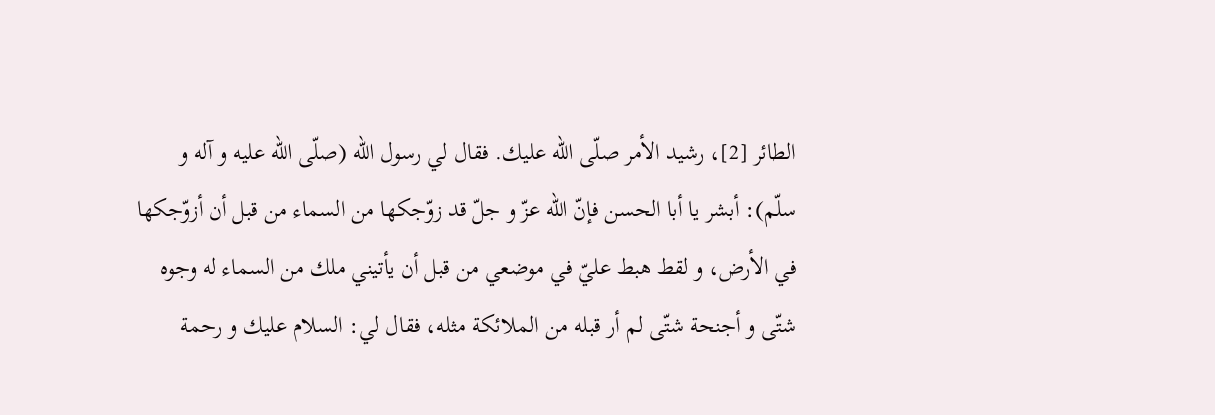الطائر [2]، رشيد الأمر صلّى اللّه عليك. فقال لي رسول اللّه (صلّى اللّه عليه و آله و سلّم): أبشر يا أبا الحسن فإنّ اللّه عزّ و جلّ قد زوّجكها من السماء من قبل أن أزوّجكها في الأرض، و لقط هبط عليّ في موضعي من قبل أن يأتيني ملك من السماء له وجوه شتّى و أجنحة شتّى لم أر قبله من الملائكة مثله، فقال لي: السلام عليك و رحمة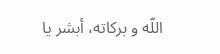اللّه و بركاته، أبشر يا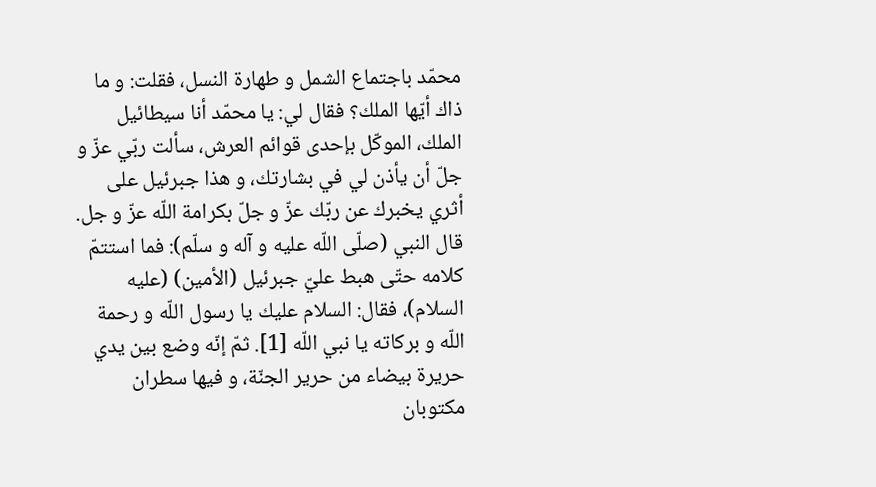محمّد باجتماع الشمل و طهارة النسل، فقلت: و ما ذاك أيّها الملك؟ فقال لي: يا محمّد أنا سيطائيل الملك، الموكّل بإحدى قوائم العرش، سألت ربّي عزّ و جلّ أن يأذن لي في بشارتك، و هذا جبرئيل على أثري يخبرك عن ربّك عزّ و جلّ بكرامة اللّه عزّ و جل. قال النبي (صلّى اللّه عليه و آله و سلّم): فما استتمّ كلامه حتّى هبط عليّ جبرئيل (الأمين) (عليه السلام)، فقال: السلام عليك يا رسول اللّه و رحمة اللّه و بركاته يا نبي اللّه [1]. ثمّ إنّه وضع بين يدي حريرة بيضاء من حرير الجنّة، و فيها سطران مكتوبان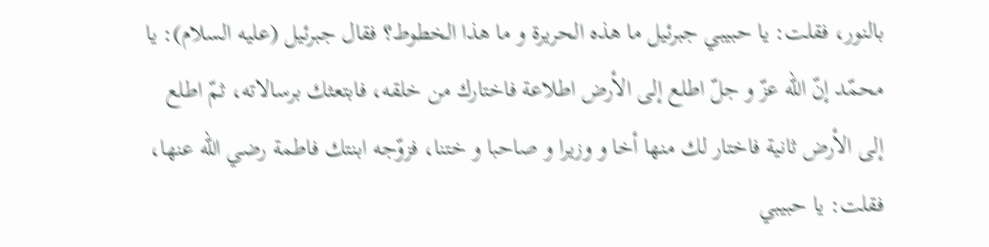بالنور، فقلت: يا حبيبي جبرئيل ما هذه الحريرة و ما هذا الخطوط؟ فقال جبرئيل (عليه السلام): يا محمّد إنّ اللّه عزّ و جلّ اطلع إلى الأرض اطلاعة فاختارك من خلقه، فابتعثك برسالاته، ثمّ اطلع إلى الأرض ثانية فاختار لك منها أخا و وزيرا و صاحبا و ختنا، فزوّجه ابنتك فاطمة رضي اللّه عنها، فقلت: يا حبيبي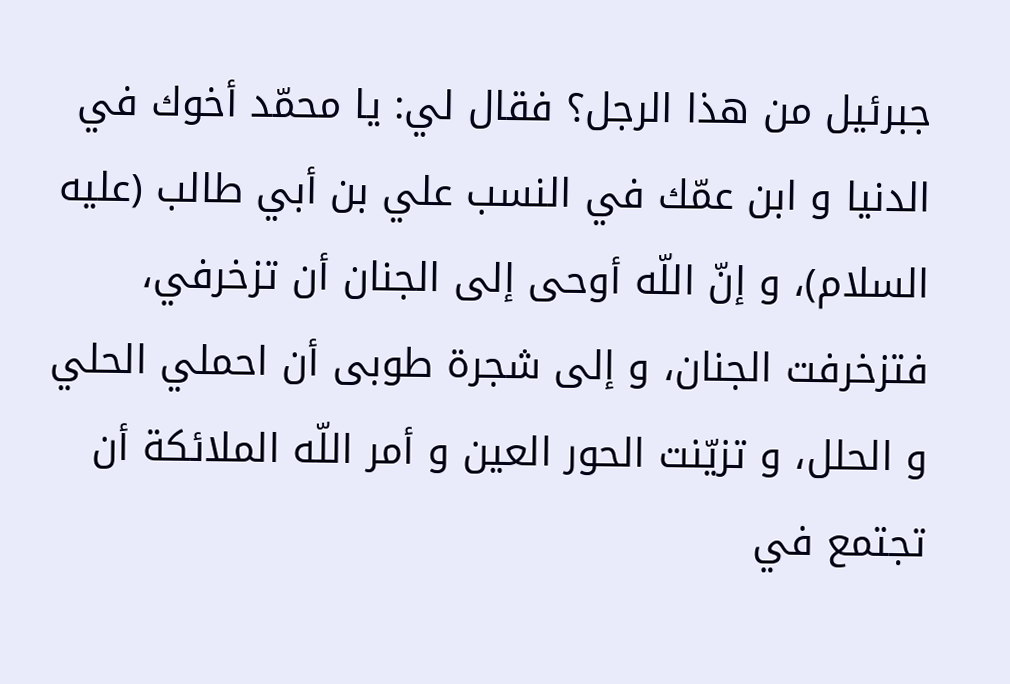جبرئيل من هذا الرجل؟ فقال لي: يا محمّد أخوك في الدنيا و ابن عمّك في النسب علي بن أبي طالب (عليه السلام)، و إنّ اللّه أوحى إلى الجنان أن تزخرفي، فتزخرفت الجنان، و إلى شجرة طوبى أن احملي الحلي و الحلل، و تزيّنت الحور العين و أمر اللّه الملائكة أن تجتمع في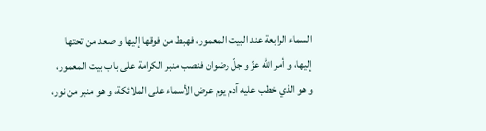السماء الرابعة عند البيت المعمور، فهبط من فوقها إليها و صعد من تحتها إليها، و أمر اللّه عزّ و جلّ رضوان فنصب منبر الكرامة على باب بيت المعمور، و هو الذي خطب عليه آدم يوم عرض الأسماء على الملائكة، و هو منبر من نور،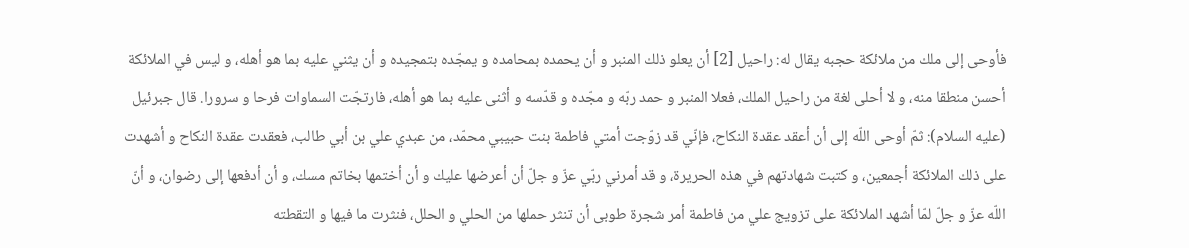فأوحى إلى ملك من ملائكة حجبه يقال له: راحيل [2] أن يعلو ذلك المنبر و أن يحمده بمحامده و يمجّده بتمجيده و أن يثني عليه بما هو أهله، و ليس في الملائكة أحسن منطقا منه، و لا أحلى لغة من راحيل الملك، فعلا المنبر و حمد ربّه و مجّده و قدّسه و أثنى عليه بما هو أهله، فارتجّت السماوات فرحا و سرورا. قال جبرئيل (عليه السلام): ثمّ أوحى اللّه إلى أن أعقد عقدة النكاح، فإنّي قد زوّجت أمتي فاطمة بنت حبيبي محمّد، من عبدي علي بن أبي طالب، فعقدت عقدة النكاح و أشهدت على ذلك الملائكة أجمعين، و كتبت شهادتهم في هذه الحريرة، و قد أمرني ربّي عزّ و جلّ أن أعرضها عليك و أن أختمها بخاتم مسك، و أن أدفعها إلى رضوان، و أنّ اللّه عزّ و جلّ لمّا أشهد الملائكة على تزويج علي من فاطمة أمر شجرة طوبى أن تنثر حملها من الحلي و الحلل، فنثرت ما فيها و التقطته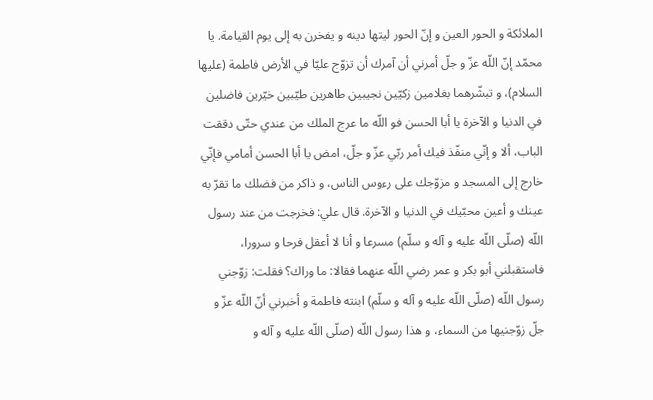الملائكة و الحور العين و إنّ الحور ليتها دينه و يفخرن به إلى يوم القيامة. يا محمّد إنّ اللّه عزّ و جلّ أمرني أن آمرك أن تزوّج عليّا في الأرض فاطمة (عليها السلام)، و تبشّرهما بغلامين زكيّين نجيبين طاهرين طيّبين خيّرين فاضلين في الدنيا و الآخرة يا أبا الحسن فو اللّه ما عرج الملك من عندي حتّى دققت الباب، ألا و إنّي منفّذ فيك أمر ربّي عزّ و جلّ، امض يا أبا الحسن أمامي فإنّي خارج إلى المسجد و مزوّجك على رءوس الناس، و ذاكر من فضلك ما تقرّ به عينك و أعين محبّيك في الدنيا و الآخرة. قال علي: فخرجت من عند رسول اللّه (صلّى اللّه عليه و آله و سلّم) مسرعا و أنا لا أعقل فرحا و سرورا، فاستقبلني أبو بكر و عمر رضي اللّه عنهما فقالا: ما وراك؟ فقلت: زوّجني رسول اللّه (صلّى اللّه عليه و آله و سلّم) ابنته فاطمة و أخبرني أنّ اللّه عزّ و جلّ زوّجنيها من السماء، و هذا رسول اللّه (صلّى اللّه عليه و آله و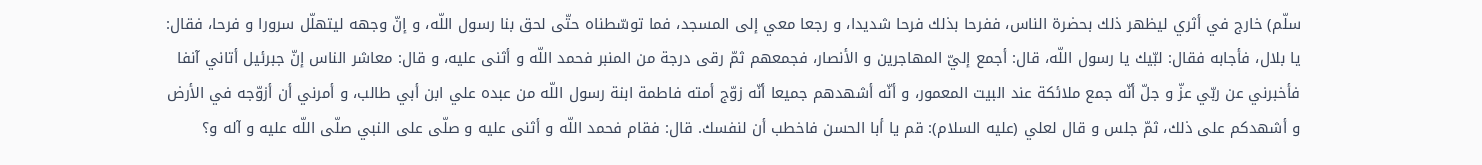سلّم) خارج في أثري ليظهر ذلك بحضرة الناس، ففرحا بذلك فرحا شديدا، و رجعا معي إلى المسجد، فما توسّطناه حتّى لحق بنا رسول اللّه، و إنّ وجهه ليتهلّل سرورا و فرحا، فقال: يا بلال، فأجابه فقال: لبّيك يا رسول اللّه، قال: أجمع إليّ المهاجرين و الأنصار، فجمعهم ثمّ رقى درجة من المنبر فحمد اللّه و أثنى عليه، و قال: معاشر الناس إنّ جبرئيل أتاني آنفا فأخبرني عن ربّي عزّ و جلّ أنّه جمع ملائكة عند البيت المعمور، و أنّه أشهدهم جميعا أنّه زوّج أمته فاطمة ابنة رسول اللّه من عبده علي ابن أبي طالب، و أمرني أن أزوّجه في الأرض و أشهدكم على ذلك، ثمّ جلس و قال لعلي (عليه السلام): قم يا أبا الحسن فاخطب أن لنفسك. قال: فقام فحمد اللّه و أثنى عليه و صلّى على النبي صلّى اللّه عليه و آله و؟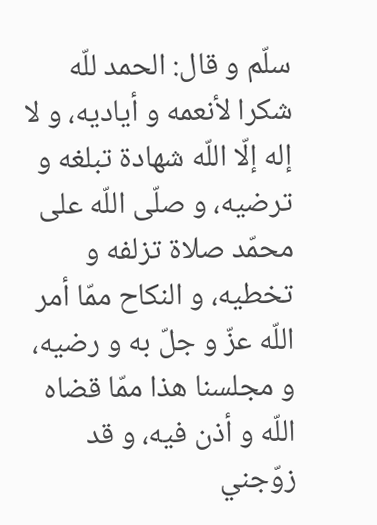سلّم و قال: الحمد للّه شكرا لأنعمه و أياديه، و لا إله إلّا اللّه شهادة تبلغه و ترضيه، و صلّى اللّه على محمّد صلاة تزلفه و تخطيه، و النكاح ممّا أمر اللّه عزّ و جلّ به و رضيه، و مجلسنا هذا ممّا قضاه اللّه و أذن فيه، و قد زوّجني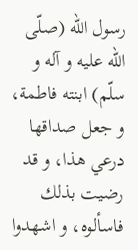رسول اللّه (صلّى اللّه عليه و آله و سلّم) ابنته فاطمة، و جعل صداقها درعي هذا، و قد رضيت بذلك فاسألوه، و اشهدوا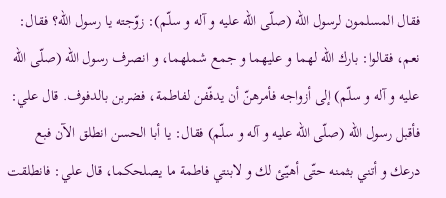فقال المسلمون لرسول اللّه (صلّى اللّه عليه و آله و سلّم): زوّجته يا رسول اللّه؟ فقال: نعم، فقالوا: بارك اللّه لهما و عليهما و جمع شملهما، و انصرف رسول اللّه (صلّى اللّه عليه و آله و سلّم) إلى أزواجه فأمرهنّ أن يدفّفن لفاطمة، فضربن بالدفوف. قال علي: فأقبل رسول اللّه (صلّى اللّه عليه و آله و سلّم) فقال: يا أبا الحسن انطلق الآن فبع درعك و أتني بثمنه حتّى أهيّئ لك و لابنتي فاطمة ما يصلحكما، قال علي: فانطلقت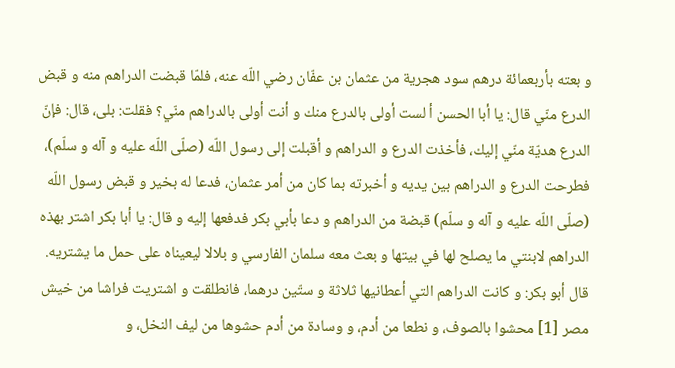و بعته بأربعمائة درهم سود هجرية من عثمان بن عفّان رضي اللّه عنه، فلمّا قبضت الدراهم منه و قبض الدرع منّي قال: يا أبا الحسن أ لست أولى بالدرع منك و أنت أولى بالدراهم منّي؟ فقلت: بلى، قال: فإنّ الدرع هديّة منّي إليك، فأخذت الدرع و الدراهم و أقبلت إلى رسول اللّه (صلّى اللّه عليه و آله و سلّم)، فطرحت الدرع و الدراهم بين يديه و أخبرته بما كان من أمر عثمان، فدعا له بخير و قبض رسول اللّه (صلّى اللّه عليه و آله و سلّم) قبضة من الدراهم و دعا بأبي بكر فدفعها إليه و قال: يا أبا بكر اشتر بهذه الدراهم لابنتي ما يصلح لها في بيتها و بعث معه سلمان الفارسي و بلالا ليعيناه على حمل ما يشتريه. قال أبو بكر: و كانت الدراهم التي أعطانيها ثلاثة و ستّين درهما، فانطلقت و اشتريت فراشا من خيش مصر [1] محشوا بالصوف، و نطعا من أدم، و وسادة من أدم حشوها من ليف النخل، و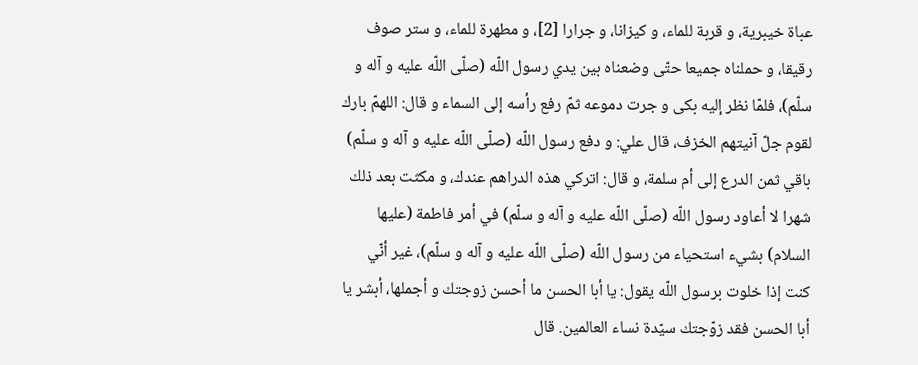عباة خيبرية، و قربة للماء، و كيزانا، و جرارا [2]، و مطهرة للماء، و ستر صوف رقيقا، و حملناه جميعا حتّى وضعناه بين يدي رسول اللّه (صلّى اللّه عليه و آله و سلّم)، فلمّا نظر إليه بكى و جرت دموعه ثمّ رفع رأسه إلى السماء و قال: اللهمّ بارك لقوم جلّ آنيتهم الخزف، قال علي: و دفع رسول اللّه (صلّى اللّه عليه و آله و سلّم) باقي ثمن الدرع إلى أم سلمة، و قال: اتركي هذه الدراهم عندك، و مكثت بعد ذلك شهرا لا أعاود رسول اللّه (صلّى اللّه عليه و آله و سلّم) في أمر فاطمة (عليها السلام) بشيء استحياء من رسول اللّه (صلّى اللّه عليه و آله و سلّم)، غير أنّي كنت إذا خلوت برسول اللّه يقول: يا أبا الحسن ما أحسن زوجتك و أجملها، أبشر يا أبا الحسن فقد زوّجتك سيّدة نساء العالمين. قال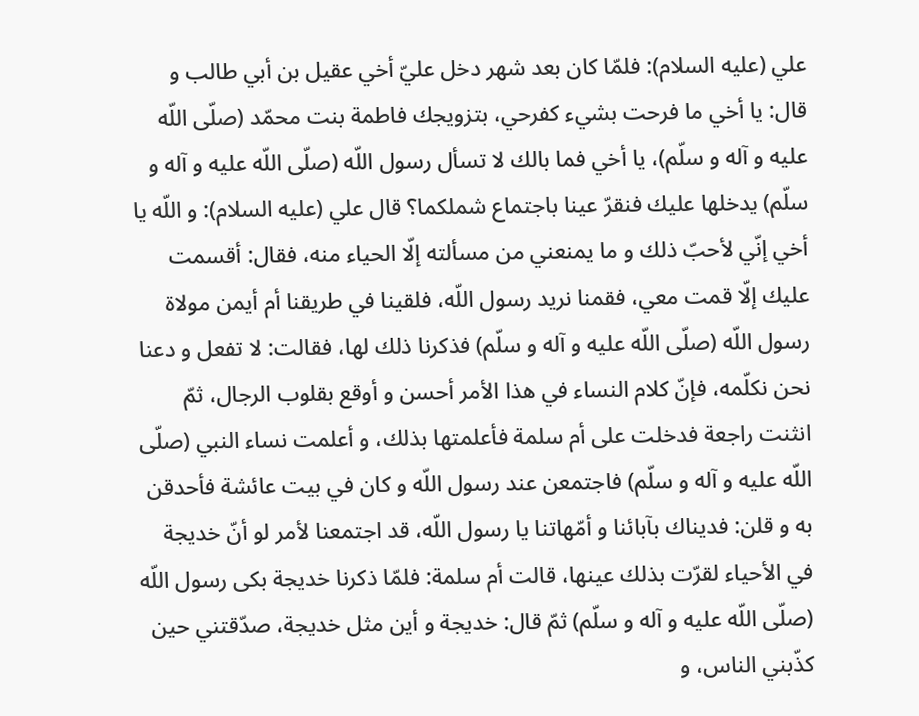علي (عليه السلام): فلمّا كان بعد شهر دخل عليّ أخي عقيل بن أبي طالب و قال: يا أخي ما فرحت بشيء كفرحي، بتزويجك فاطمة بنت محمّد (صلّى اللّه عليه و آله و سلّم)، يا أخي فما بالك لا تسأل رسول اللّه (صلّى اللّه عليه و آله و سلّم) يدخلها عليك فنقرّ عينا باجتماع شملكما؟ قال علي (عليه السلام): و اللّه يا أخي إنّي لأحبّ ذلك و ما يمنعني من مسألته إلّا الحياء منه، فقال: أقسمت عليك إلّا قمت معي، فقمنا نريد رسول اللّه، فلقينا في طريقنا أم أيمن مولاة رسول اللّه (صلّى اللّه عليه و آله و سلّم) فذكرنا ذلك لها، فقالت: لا تفعل و دعنا نحن نكلّمه، فإنّ كلام النساء في هذا الأمر أحسن و أوقع بقلوب الرجال، ثمّ انثنت راجعة فدخلت على أم سلمة فأعلمتها بذلك، و أعلمت نساء النبي (صلّى اللّه عليه و آله و سلّم) فاجتمعن عند رسول اللّه و كان في بيت عائشة فأحدقن به و قلن: فديناك بآبائنا و أمّهاتنا يا رسول اللّه، قد اجتمعنا لأمر لو أنّ خديجة في الأحياء لقرّت بذلك عينها، قالت أم سلمة: فلمّا ذكرنا خديجة بكى رسول اللّه (صلّى اللّه عليه و آله و سلّم) ثمّ قال: خديجة و أين مثل خديجة، صدّقتني حين كذّبني الناس، و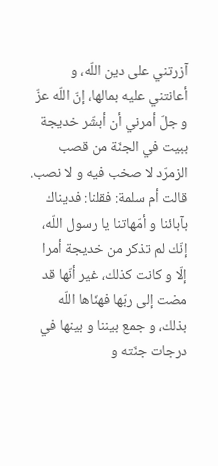آزرتني على دين اللّه، و أعانتني عليه بمالها، إنّ اللّه عزّ و جلّ أمرني أن أبشّر خديجة ببيت في الجنّة من قصب الزمرّد لا صخب فيه و لا نصب. قالت أم سلمة: فقلنا: فديناك بآبائنا و أمّهاتنا يا رسول اللّه، إنّك لم تذكر من خديجة أمرا إلّا و كانت كذلك، غير أنّها قد مضت إلى ربّها فهنّاها اللّه بذلك، و جمع بيننا و بينها في درجات جنّته و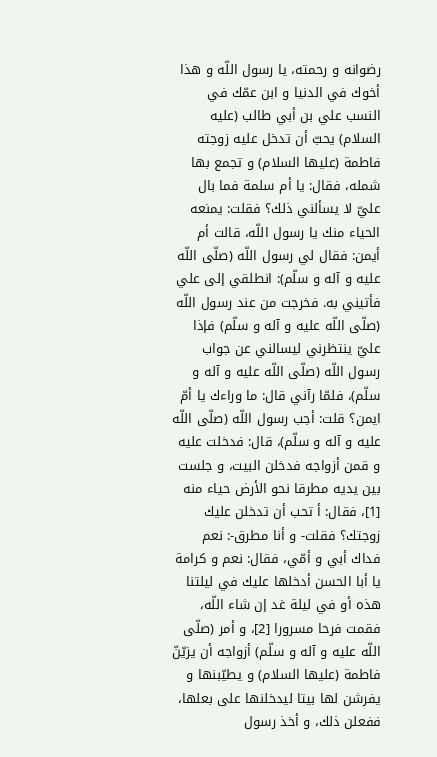رضوانه و رحمته، يا رسول اللّه و هذا أخوك في الدنيا و ابن عمّك في النسب علي بن أبي طالب (عليه السلام) يحبّ أن تدخل عليه زوجته فاطمة (عليها السلام) و تجمع بها شمله، فقال: يا أم سلمة فما بال عليّ لا يسألني ذلك؟ فقلت: يمنعه الحياء منك يا رسول اللّه، قالت أم أيمن: فقال لي رسول اللّه (صلّى اللّه عليه و آله و سلّم): انطلقي إلى علي فأتيني به. فخرجت من عند رسول اللّه (صلّى اللّه عليه و آله و سلّم) فإذا عليّ ينتظرني ليسالني عن جواب رسول اللّه (صلّى اللّه عليه و آله و سلّم)، فلمّا رآني قال: ما وراءك يا أمّ ايمن؟ قلت: أجب رسول اللّه (صلّى اللّه عليه و آله و سلّم)، قال: فدخلت عليه و قمن أزواجه فدخلن البيت، و جلست بين يديه مطرقا نحو الأرض حياء منه [1]، فقال: أ تحب أن تدخلن عليك زوجتك؟ فقلت- و أنا مطرق-: نعم فداك أبي و أمّي، فقال: نعم و كرامة يا أبا الحسن أدخلها عليك في ليلتنا هذه أو في ليلة غد إن شاء اللّه، فقمت فرحا مسرورا [2]، و أمر (صلّى اللّه عليه و آله و سلّم) أزواجه أن يزيّنّ فاطمة (عليها السلام) و يطيّبنها و يفرشن لها بيتا ليدخلنها على بعلها، ففعلن ذلك، و أخذ رسول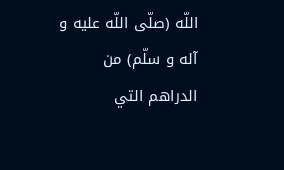اللّه (صلّى اللّه عليه و آله و سلّم) من الدراهم التي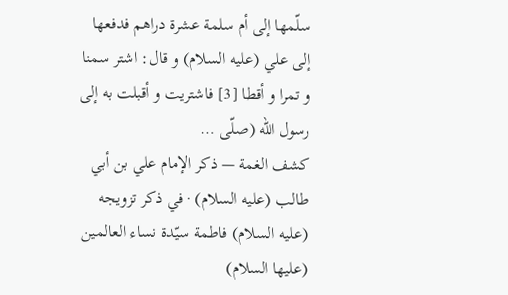سلّمها إلى أم سلمة عشرة دراهم فدفعها إلى علي (عليه السلام) و قال: اشتر سمنا و تمرا و أقطا [3] فاشتريت و أقبلت به إلى رسول اللّه (صلّى …
كشف الغمة — ذكر الإمام علي بن أبي طالب (عليه السلام) · في ذكر تزويجه (عليه السلام) فاطمة سيّدة نساء العالمين (عليها السلام)